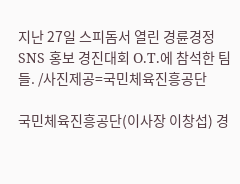지난 27일 스피돔서 열린 경륜경정 SNS 홍보 경진대회 O.T.에 참석한 팀들. /사진제공=국민체육진흥공단

국민체육진흥공단(이사장 이창섭) 경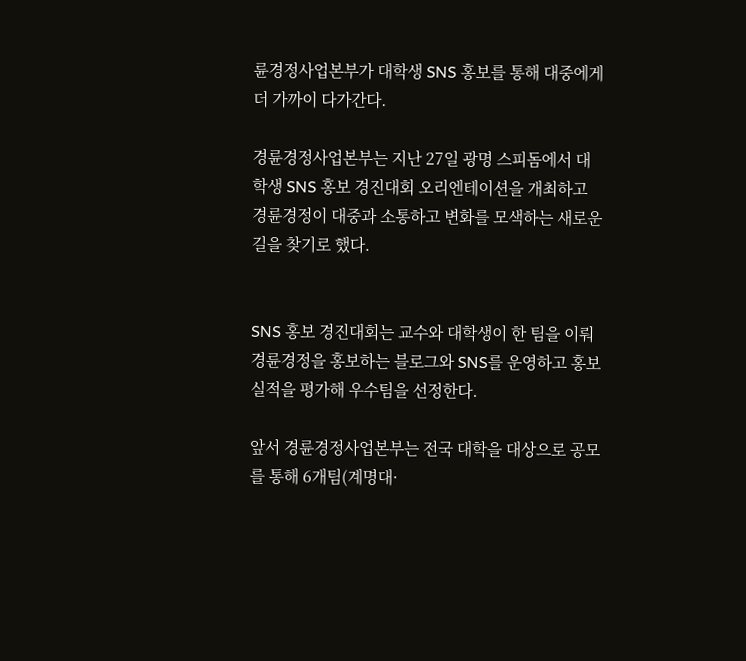륜경정사업본부가 대학생 SNS 홍보를 통해 대중에게 더 가까이 다가간다.

경륜경정사업본부는 지난 27일 광명 스피돔에서 대학생 SNS 홍보 경진대회 오리엔테이션을 개최하고 경륜경정이 대중과 소통하고 변화를 모색하는 새로운 길을 찾기로 했다.


SNS 홍보 경진대회는 교수와 대학생이 한 팀을 이뤄 경륜경정을 홍보하는 블로그와 SNS를 운영하고 홍보실적을 평가해 우수팀을 선정한다.

앞서 경륜경정사업본부는 전국 대학을 대상으로 공모를 통해 6개팀(계명대·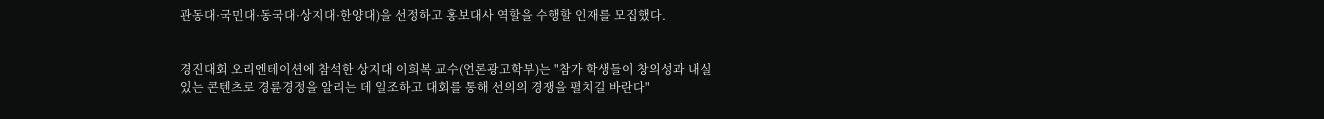관동대·국민대·동국대·상지대·한양대)을 선정하고 홍보대사 역할을 수행할 인재를 모집했다.


경진대회 오리엔테이션에 참석한 상지대 이희복 교수(언론광고학부)는 "참가 학생들이 창의성과 내실 있는 콘텐츠로 경륜경정을 알리는 데 일조하고 대회를 통해 선의의 경쟁을 펼치길 바란다"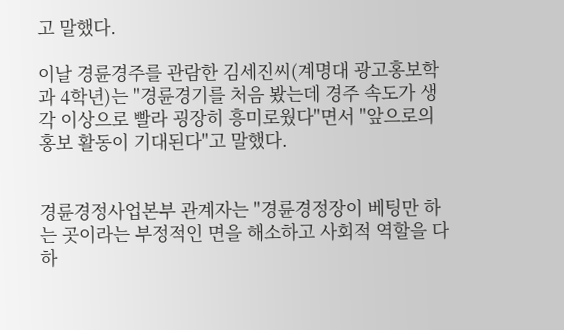고 말했다.

이날 경륜경주를 관람한 김세진씨(계명대 광고홍보학과 4학년)는 "경륜경기를 처음 봤는데 경주 속도가 생각 이상으로 빨라 굉장히 흥미로웠다"면서 "앞으로의 홍보 활동이 기대된다"고 말했다.


경륜경정사업본부 관계자는 "경륜경정장이 베팅만 하는 곳이라는 부정적인 면을 해소하고 사회적 역할을 다하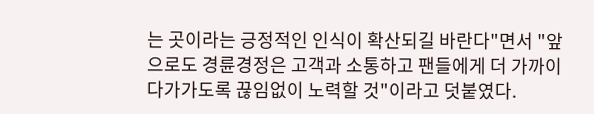는 곳이라는 긍정적인 인식이 확산되길 바란다"면서 "앞으로도 경륜경정은 고객과 소통하고 팬들에게 더 가까이 다가가도록 끊임없이 노력할 것"이라고 덧붙였다.